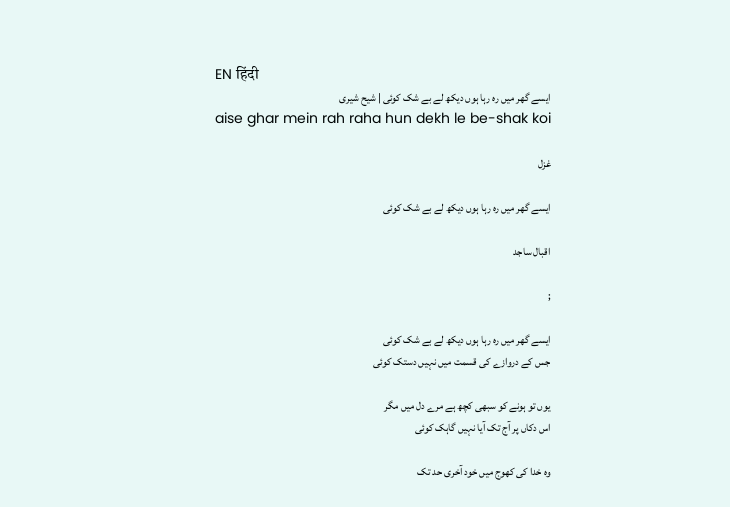EN हिंदी
ایسے گھر میں رہ رہا ہوں دیکھ لے بے شک کوئی | شیح شیری
aise ghar mein rah raha hun dekh le be-shak koi

غزل

ایسے گھر میں رہ رہا ہوں دیکھ لے بے شک کوئی

اقبال ساجد

;

ایسے گھر میں رہ رہا ہوں دیکھ لے بے شک کوئی
جس کے دروازے کی قسمت میں نہیں دستک کوئی

یوں تو ہونے کو سبھی کچھ ہے مرے دل میں مگر
اس دکاں پر آج تک آیا نہیں گاہک کوئی

وہ خدا کی کھوج میں خود آخری حد تک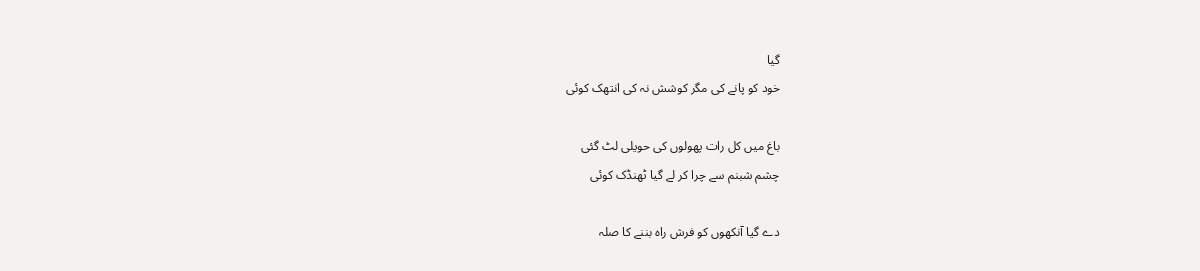گیا
خود کو پانے کی مگر کوشش نہ کی انتھک کوئی

باغ میں کل رات پھولوں کی حویلی لٹ گئی
چشم شبنم سے چرا کر لے گیا ٹھنڈک کوئی

دے گیا آنکھوں کو فرش راہ بننے کا صلہ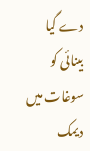دے گیا بینائی کو سوغات میں دیمک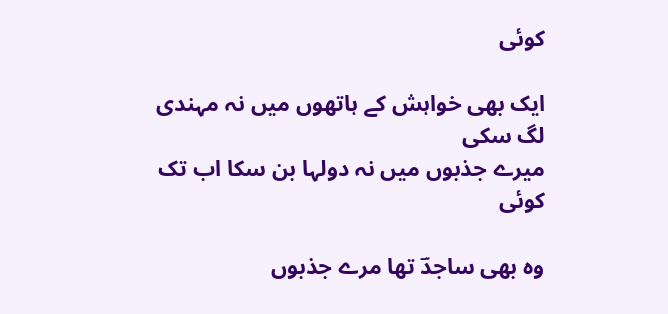کوئی

ایک بھی خواہش کے ہاتھوں میں نہ مہندی لگ سکی
میرے جذبوں میں نہ دولہا بن سکا اب تک کوئی

وہ بھی ساجدؔ تھا مرے جذبوں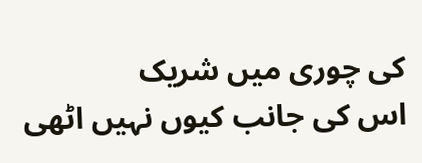کی چوری میں شریک
اس کی جانب کیوں نہیں اٹھی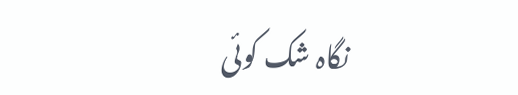نگاہ شک کوئی